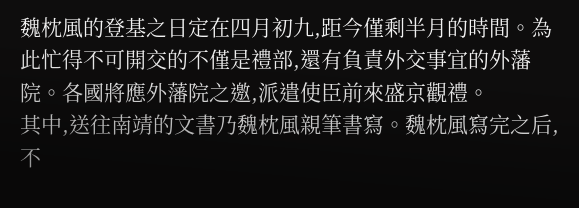魏枕風的登基之日定在四月初九,距今僅剩半月的時間。為此忙得不可開交的不僅是禮部,還有負責外交事宜的外藩院。各國將應外藩院之邀,派遣使臣前來盛京觀禮。
其中,送往南靖的文書乃魏枕風親筆書寫。魏枕風寫完之后,不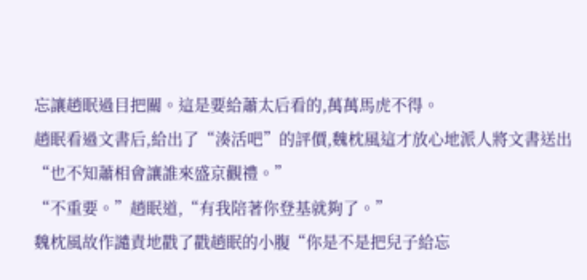忘讓趙眠過目把關。這是要給蕭太后看的,萬萬馬虎不得。
趙眠看過文書后,給出了“湊活吧”的評價,魏枕風這才放心地派人將文書送出“也不知蕭相會讓誰來盛京觀禮。”
“不重要。”趙眠道,“有我陪著你登基就夠了。”
魏枕風故作譴責地戳了戳趙眠的小腹“你是不是把兒子給忘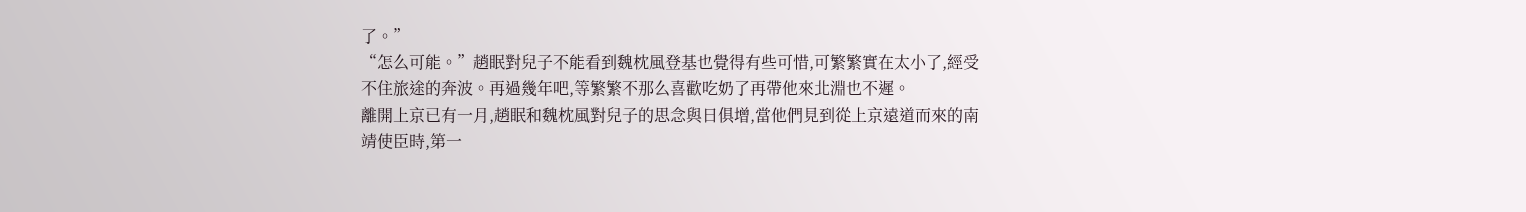了。”
“怎么可能。”趙眠對兒子不能看到魏枕風登基也覺得有些可惜,可繁繁實在太小了,經受不住旅途的奔波。再過幾年吧,等繁繁不那么喜歡吃奶了再帶他來北淵也不遲。
離開上京已有一月,趙眠和魏枕風對兒子的思念與日俱增,當他們見到從上京遠道而來的南靖使臣時,第一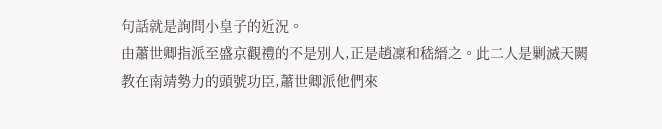句話就是詢問小皇子的近況。
由蕭世卿指派至盛京觀禮的不是別人,正是趙凜和嵇縉之。此二人是剿滅天闕教在南靖勢力的頭號功臣,蕭世卿派他們來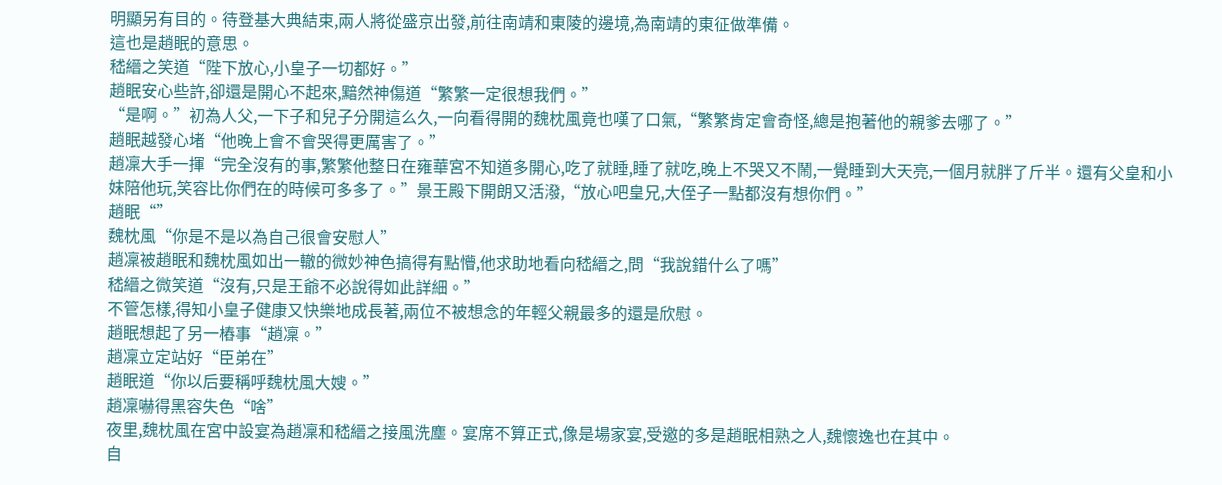明顯另有目的。待登基大典結束,兩人將從盛京出發,前往南靖和東陵的邊境,為南靖的東征做準備。
這也是趙眠的意思。
嵇縉之笑道“陛下放心,小皇子一切都好。”
趙眠安心些許,卻還是開心不起來,黯然神傷道“繁繁一定很想我們。”
“是啊。”初為人父,一下子和兒子分開這么久,一向看得開的魏枕風竟也嘆了口氣,“繁繁肯定會奇怪,總是抱著他的親爹去哪了。”
趙眠越發心堵“他晚上會不會哭得更厲害了。”
趙凜大手一揮“完全沒有的事,繁繁他整日在雍華宮不知道多開心,吃了就睡,睡了就吃,晚上不哭又不鬧,一覺睡到大天亮,一個月就胖了斤半。還有父皇和小妹陪他玩,笑容比你們在的時候可多多了。”景王殿下開朗又活潑,“放心吧皇兄,大侄子一點都沒有想你們。”
趙眠“”
魏枕風“你是不是以為自己很會安慰人”
趙凜被趙眠和魏枕風如出一轍的微妙神色搞得有點懵,他求助地看向嵇縉之,問“我說錯什么了嗎”
嵇縉之微笑道“沒有,只是王爺不必說得如此詳細。”
不管怎樣,得知小皇子健康又快樂地成長著,兩位不被想念的年輕父親最多的還是欣慰。
趙眠想起了另一樁事“趙凜。”
趙凜立定站好“臣弟在”
趙眠道“你以后要稱呼魏枕風大嫂。”
趙凜嚇得黑容失色“啥”
夜里,魏枕風在宮中設宴為趙凜和嵇縉之接風洗塵。宴席不算正式,像是場家宴,受邀的多是趙眠相熟之人,魏懷逸也在其中。
自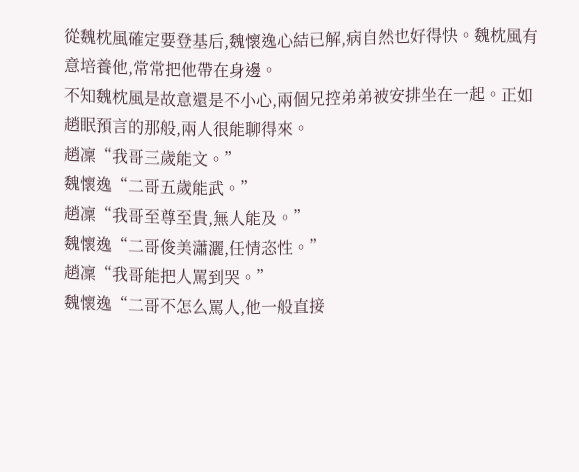從魏枕風確定要登基后,魏懷逸心結已解,病自然也好得快。魏枕風有意培養他,常常把他帶在身邊。
不知魏枕風是故意還是不小心,兩個兄控弟弟被安排坐在一起。正如趙眠預言的那般,兩人很能聊得來。
趙凜“我哥三歲能文。”
魏懷逸“二哥五歲能武。”
趙凜“我哥至尊至貴,無人能及。”
魏懷逸“二哥俊美瀟灑,任情恣性。”
趙凜“我哥能把人罵到哭。”
魏懷逸“二哥不怎么罵人,他一般直接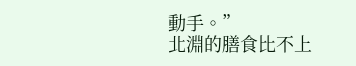動手。”
北淵的膳食比不上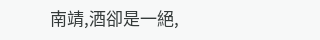南靖,酒卻是一絕,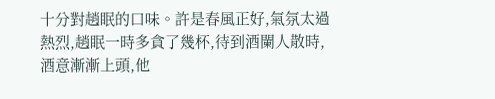十分對趙眠的口味。許是春風正好,氣氛太過熱烈,趙眠一時多貪了幾杯,待到酒闌人散時,酒意漸漸上頭,他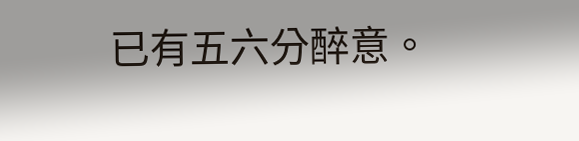已有五六分醉意。